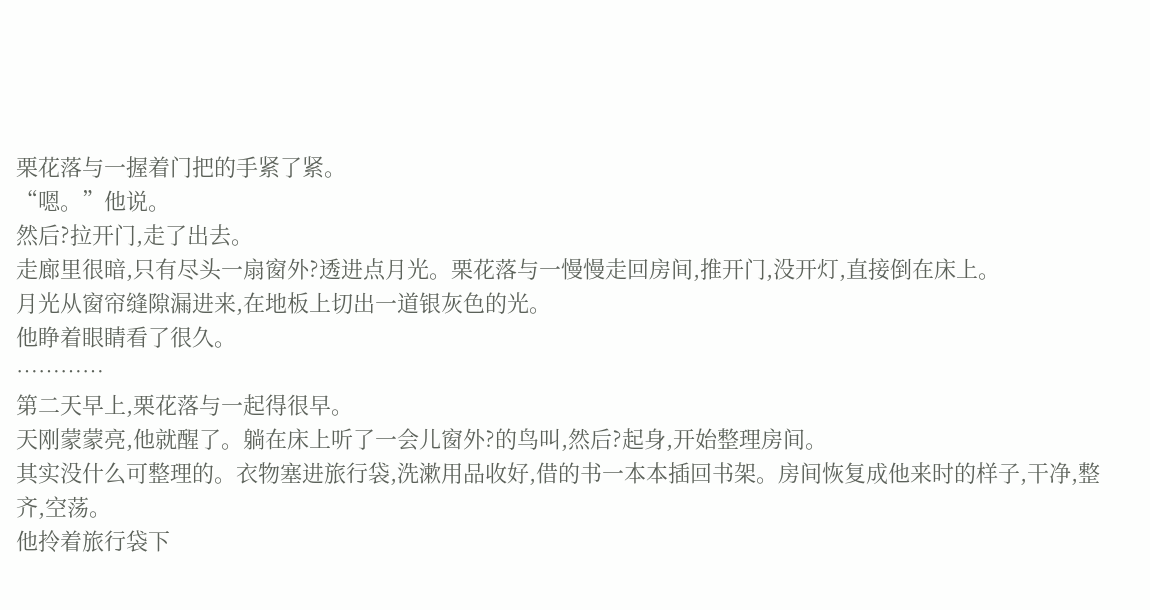栗花落与一握着门把的手紧了紧。
“嗯。”他说。
然后?拉开门,走了出去。
走廊里很暗,只有尽头一扇窗外?透进点月光。栗花落与一慢慢走回房间,推开门,没开灯,直接倒在床上。
月光从窗帘缝隙漏进来,在地板上切出一道银灰色的光。
他睁着眼睛看了很久。
…………
第二天早上,栗花落与一起得很早。
天刚蒙蒙亮,他就醒了。躺在床上听了一会儿窗外?的鸟叫,然后?起身,开始整理房间。
其实没什么可整理的。衣物塞进旅行袋,洗漱用品收好,借的书一本本插回书架。房间恢复成他来时的样子,干净,整齐,空荡。
他拎着旅行袋下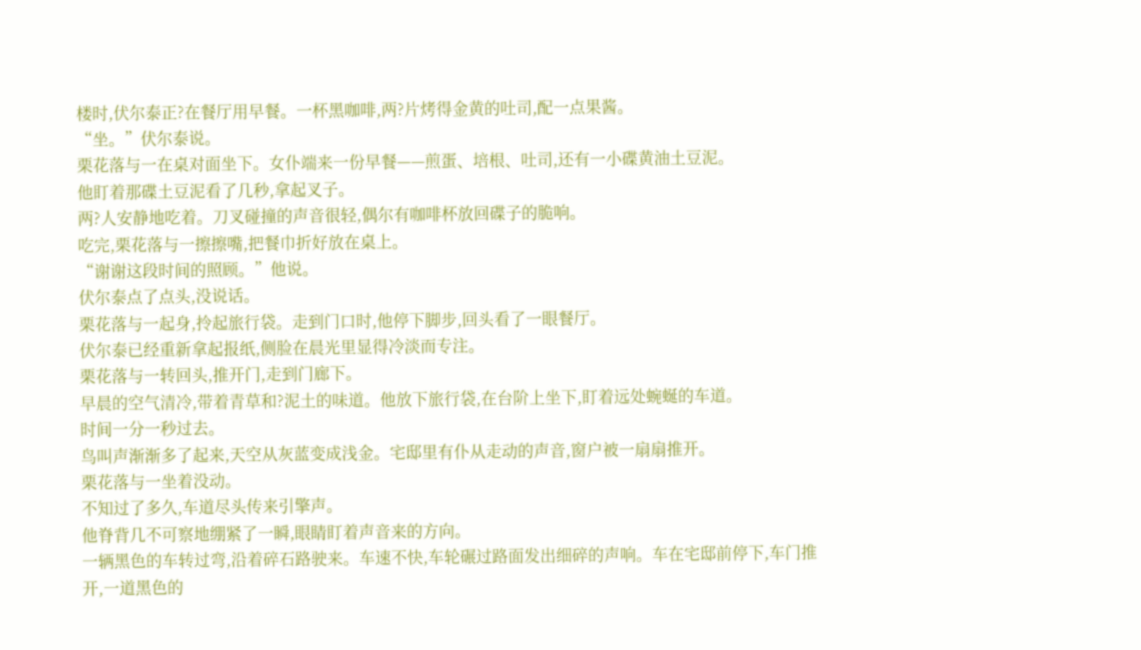楼时,伏尔泰正?在餐厅用早餐。一杯黑咖啡,两?片烤得金黄的吐司,配一点果酱。
“坐。”伏尔泰说。
栗花落与一在桌对面坐下。女仆端来一份早餐——煎蛋、培根、吐司,还有一小碟黄油土豆泥。
他盯着那碟土豆泥看了几秒,拿起叉子。
两?人安静地吃着。刀叉碰撞的声音很轻,偶尔有咖啡杯放回碟子的脆响。
吃完,栗花落与一擦擦嘴,把餐巾折好放在桌上。
“谢谢这段时间的照顾。”他说。
伏尔泰点了点头,没说话。
栗花落与一起身,拎起旅行袋。走到门口时,他停下脚步,回头看了一眼餐厅。
伏尔泰已经重新拿起报纸,侧脸在晨光里显得冷淡而专注。
栗花落与一转回头,推开门,走到门廊下。
早晨的空气清冷,带着青草和?泥土的味道。他放下旅行袋,在台阶上坐下,盯着远处蜿蜒的车道。
时间一分一秒过去。
鸟叫声渐渐多了起来,天空从灰蓝变成浅金。宅邸里有仆从走动的声音,窗户被一扇扇推开。
栗花落与一坐着没动。
不知过了多久,车道尽头传来引擎声。
他脊背几不可察地绷紧了一瞬,眼睛盯着声音来的方向。
一辆黑色的车转过弯,沿着碎石路驶来。车速不快,车轮碾过路面发出细碎的声响。车在宅邸前停下,车门推开,一道黑色的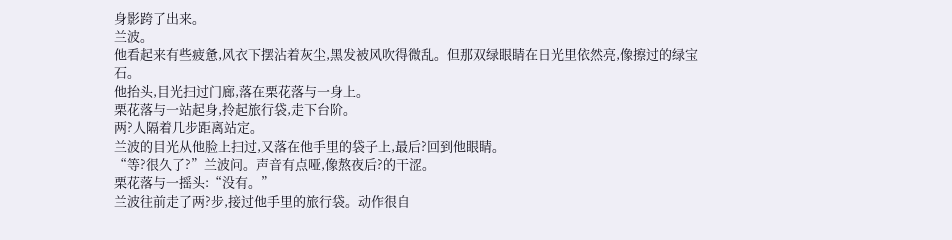身影跨了出来。
兰波。
他看起来有些疲惫,风衣下摆沾着灰尘,黑发被风吹得微乱。但那双绿眼睛在日光里依然亮,像擦过的绿宝石。
他抬头,目光扫过门廊,落在栗花落与一身上。
栗花落与一站起身,拎起旅行袋,走下台阶。
两?人隔着几步距离站定。
兰波的目光从他脸上扫过,又落在他手里的袋子上,最后?回到他眼睛。
“等?很久了?”兰波问。声音有点哑,像熬夜后?的干涩。
栗花落与一摇头:“没有。”
兰波往前走了两?步,接过他手里的旅行袋。动作很自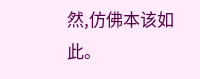然,仿佛本该如此。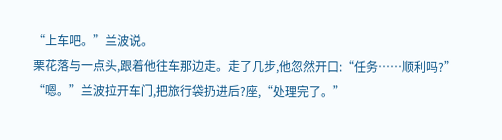“上车吧。”兰波说。
栗花落与一点头,跟着他往车那边走。走了几步,他忽然开口:“任务……顺利吗?”
“嗯。”兰波拉开车门,把旅行袋扔进后?座,“处理完了。”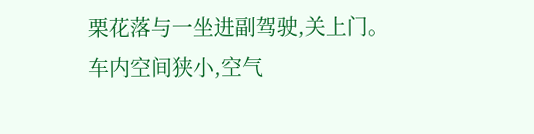栗花落与一坐进副驾驶,关上门。车内空间狭小,空气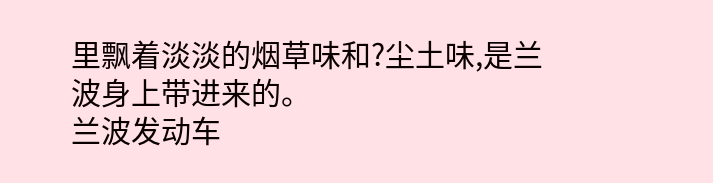里飘着淡淡的烟草味和?尘土味,是兰波身上带进来的。
兰波发动车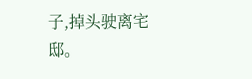子,掉头驶离宅邸。